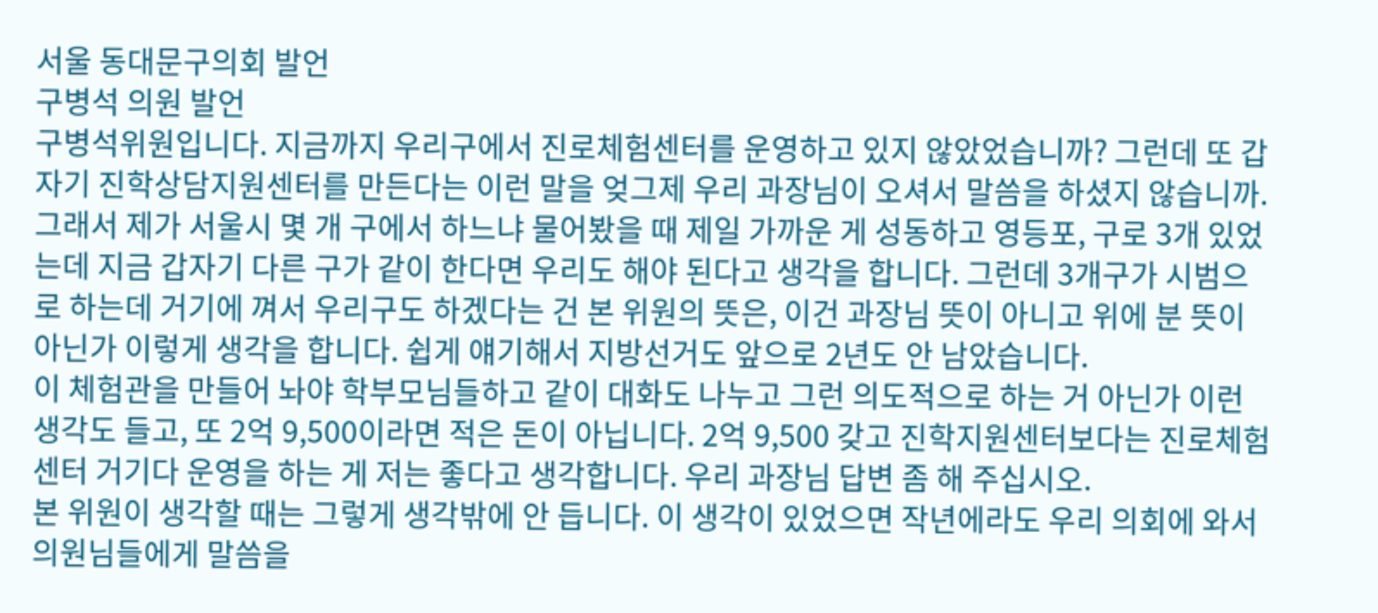서울 동대문구의회 발언
구병석 의원 발언
구병석위원입니다. 지금까지 우리구에서 진로체험센터를 운영하고 있지 않았었습니까? 그런데 또 갑자기 진학상담지원센터를 만든다는 이런 말을 엊그제 우리 과장님이 오셔서 말씀을 하셨지 않습니까.
그래서 제가 서울시 몇 개 구에서 하느냐 물어봤을 때 제일 가까운 게 성동하고 영등포, 구로 3개 있었는데 지금 갑자기 다른 구가 같이 한다면 우리도 해야 된다고 생각을 합니다. 그런데 3개구가 시범으로 하는데 거기에 껴서 우리구도 하겠다는 건 본 위원의 뜻은, 이건 과장님 뜻이 아니고 위에 분 뜻이 아닌가 이렇게 생각을 합니다. 쉽게 얘기해서 지방선거도 앞으로 2년도 안 남았습니다.
이 체험관을 만들어 놔야 학부모님들하고 같이 대화도 나누고 그런 의도적으로 하는 거 아닌가 이런 생각도 들고, 또 2억 9,500이라면 적은 돈이 아닙니다. 2억 9,500 갖고 진학지원센터보다는 진로체험센터 거기다 운영을 하는 게 저는 좋다고 생각합니다. 우리 과장님 답변 좀 해 주십시오.
본 위원이 생각할 때는 그렇게 생각밖에 안 듭니다. 이 생각이 있었으면 작년에라도 우리 의회에 와서 의원님들에게 말씀을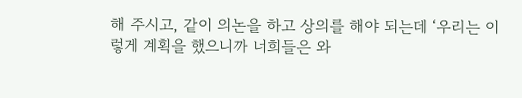해 주시고, 같이 의논을 하고 상의를 해야 되는데 ‘우리는 이렇게 계획을 했으니까 너희들은 와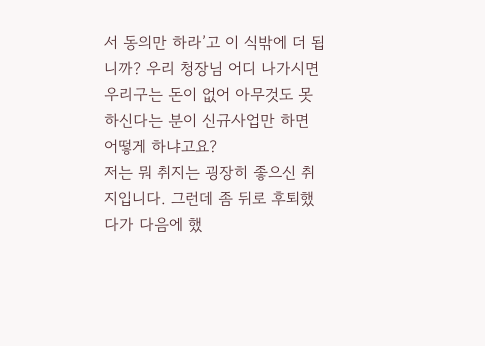서 동의만 하라’고 이 식밖에 더 됩니까? 우리 청장님 어디 나가시면 우리구는 돈이 없어 아무것도 못 하신다는 분이 신규사업만 하면 어떻게 하냐고요?
저는 뭐 취지는 굉장히 좋으신 취지입니다. 그런데 좀 뒤로 후퇴했다가 다음에 했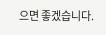으면 좋겠습니다.